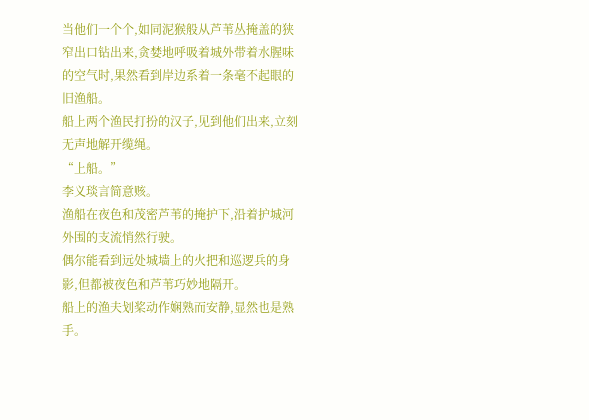当他们一个个,如同泥猴般从芦苇丛掩盖的狭窄出口钻出来,贪婪地呼吸着城外带着水腥味的空气时,果然看到岸边系着一条毫不起眼的旧渔船。
船上两个渔民打扮的汉子,见到他们出来,立刻无声地解开缆绳。
“上船。”
李义琰言简意赅。
渔船在夜色和茂密芦苇的掩护下,沿着护城河外围的支流悄然行驶。
偶尔能看到远处城墙上的火把和巡逻兵的身影,但都被夜色和芦苇巧妙地隔开。
船上的渔夫划桨动作娴熟而安静,显然也是熟手。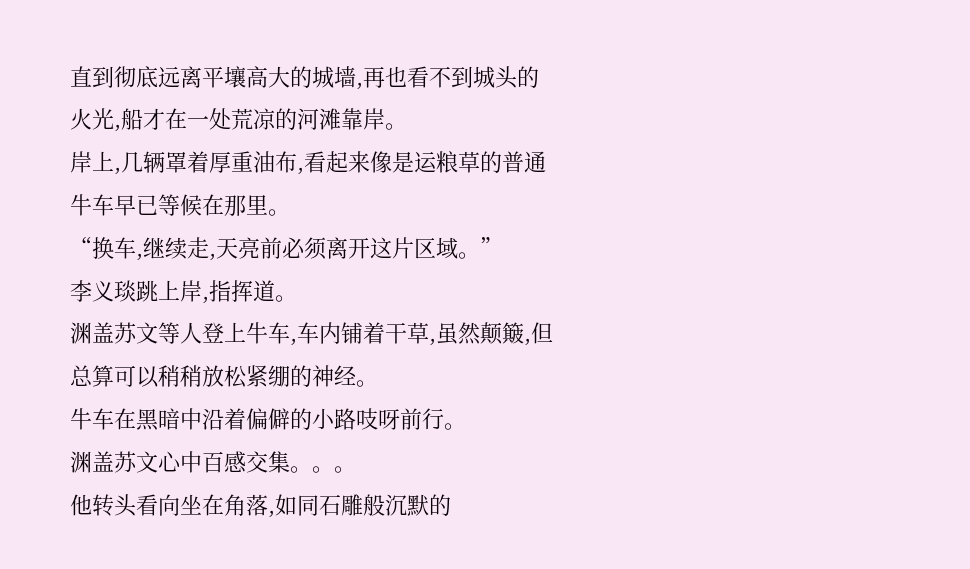直到彻底远离平壤高大的城墙,再也看不到城头的火光,船才在一处荒凉的河滩靠岸。
岸上,几辆罩着厚重油布,看起来像是运粮草的普通牛车早已等候在那里。
“换车,继续走,天亮前必须离开这片区域。”
李义琰跳上岸,指挥道。
渊盖苏文等人登上牛车,车内铺着干草,虽然颠簸,但总算可以稍稍放松紧绷的神经。
牛车在黑暗中沿着偏僻的小路吱呀前行。
渊盖苏文心中百感交集。。。
他转头看向坐在角落,如同石雕般沉默的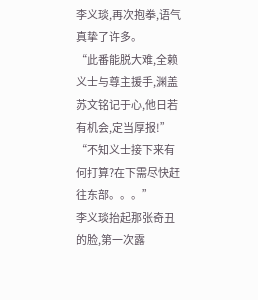李义琰,再次抱拳,语气真挚了许多。
“此番能脱大难,全赖义士与尊主援手,渊盖苏文铭记于心,他日若有机会,定当厚报!”
“不知义士接下来有何打算?在下需尽快赶往东部。。。”
李义琰抬起那张奇丑的脸,第一次露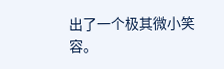出了一个极其微小笑容。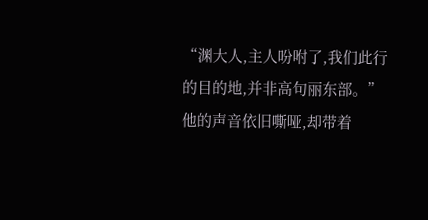“渊大人,主人吩咐了,我们此行的目的地,并非高句丽东部。”
他的声音依旧嘶哑,却带着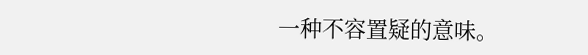一种不容置疑的意味。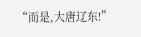“而是,大唐辽东!”